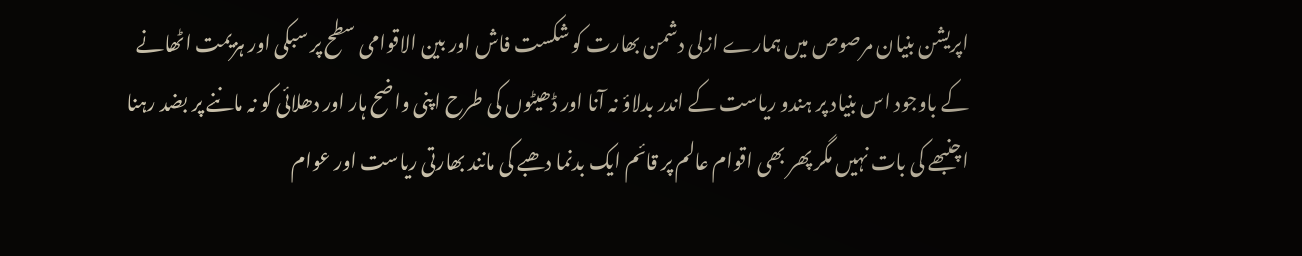اپریشن بنیان مرصوص میں ہمارے ازلی دشمن بھارت کو شکست فاش اور بین الاقوامی سطح پر سبکی اور ہزیمت اٹھانے کے باوجود اس بنیاد پر ہندو ریاست کے اندر بدلاؤ نہ آنا اور ڈھیٹوں کی طرح اپنی واضح ہار اور دھلائی کو نہ ماننے پر بضد رہنا اچنبھے کی بات نہیں مگر پھر بھی اقوام عالم پر قائم ایک بدنما دھبے کی مانند بھارتی ریاست اور عوام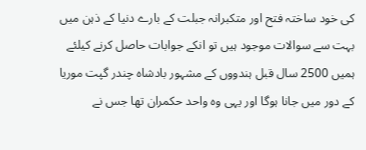کی خود ساختہ فتح اور متکبرانہ جبلت کے بارے دنیا کے ذہن میں بہت سے سوالات موجود ہیں تو انکے جوابات حاصل کرنے کیلئے ہمیں 2500 سال قبل ہندووں کے مشہور بادشاہ چندر گپت موریا کے دور میں جانا ہوگا اور یہی وہ واحد حکمران تھا جس نے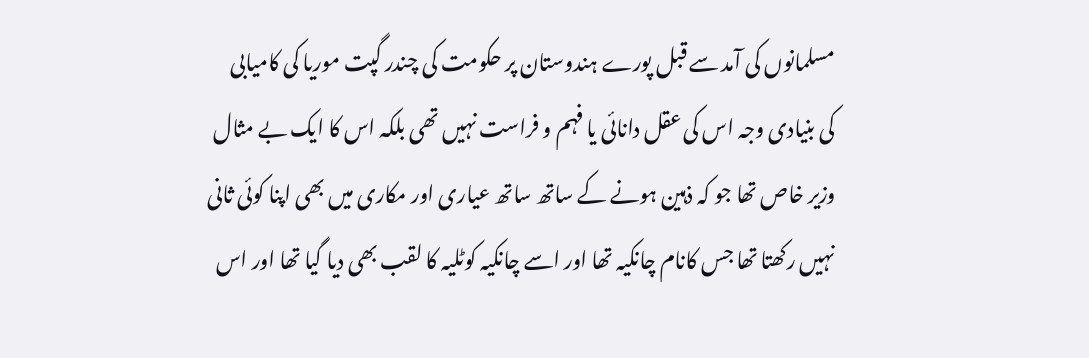مسلمانوں کی آمد سے قبل پورے ہندوستان پر حکومت کی چندر گپت موریا کی کامیابی کی بنیادی وجہ اس کی عقل دانائی یا فہم و فراست نہیں تھی بلکہ اس کا ایک بے مثال وزیر خاص تھا جو کہ ذہین ہونے کے ساتھ ساتھ عیاری اور مکاری میں بھی اپنا کوئی ثانی نہیں رکھتا تھا جس کانام چانکیہ تھا اور اسے چانکیہ کوٹلیہ کا لقب بھی دیا گیا تھا اور اس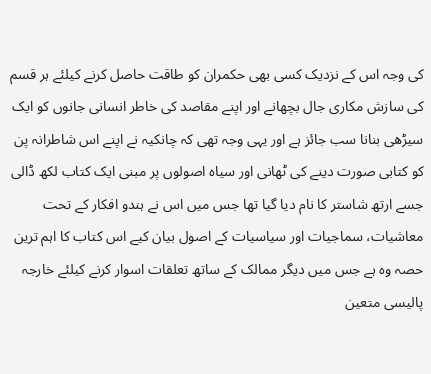کی وجہ اس کے نزدیک کسی بھی حکمران کو طاقت حاصل کرنے کیلئے ہر قسم کی سازش مکاری جال بچھانے اور اپنے مقاصد کی خاطر انسانی جانوں کو ایک سیڑھی بنانا سب جائز ہے اور یہی وجہ تھی کہ چانکیہ نے اپنے اس شاطرانہ پن کو کتابی صورت دینے کی ٹھانی اور سیاہ اصولوں پر مبنی ایک کتاب لکھ ڈالی جسے ارتھ شاستر کا نام دیا گیا تھا جس میں اس نے ہندو افکار کے تحت معاشیات، سماجیات اور سیاسیات کے اصول بیان کیے اس کتاب کا اہم ترین حصہ وہ ہے جس میں دیگر ممالک کے ساتھ تعلقات اسوار کرنے کیلئے خارجہ پالیسی متعین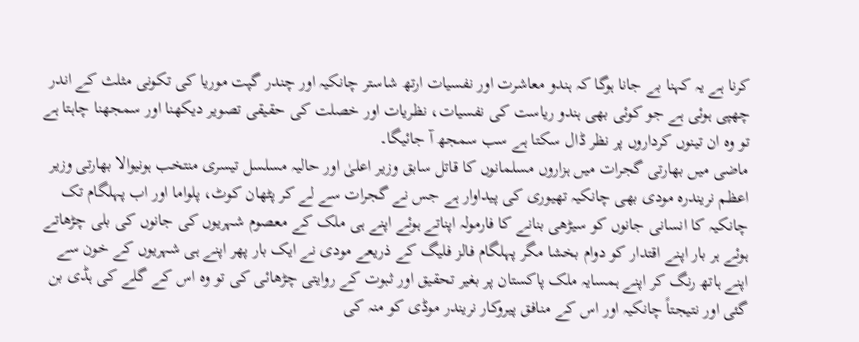کرنا ہے یہ کہنا بے جانا ہوگا کہ ہندو معاشرت اور نفسیات ارتھ شاستر چانکیہ اور چندر گپت موریا کی تکونی مثلث کے اندر چھپی ہوئی ہے جو کوئی بھی ہندو ریاست کی نفسیات، نظریات اور خصلت کی حقیقی تصویر دیکھنا اور سمجھنا چاہتا ہے تو وہ ان تینوں کرداروں پر نظر ڈال سکتا ہے سب سمجھ آ جائیگا۔
ماضی میں بھارتی گجرات میں ہزاروں مسلمانوں کا قاتل سابق وزیر اعلیٰ اور حالیہ مسلسل تیسری منتخب ہونیوالا بھارتی وزیر اعظم نریندرہ مودی بھی چانکیہ تھیوری کی پیداوار ہے جس نے گجرات سے لے کر پٹھان کوٹ، پلواما اور اب پہلگام تک چانکیہ کا انسانی جانوں کو سیڑھی بنانے کا فارمولہ اپناتے ہوئے اپنے ہی ملک کے معصوم شہریوں کی جانوں کی بلی چڑھاتے ہوئے ہر بار اپنے اقتدار کو دوام بخشا مگر پہلگام فالز فلیگ کے ذریعے مودی نے ایک بار پھر اپنے ہی شہریوں کے خون سے اپنے ہاتھ رنگ کر اپنے ہمسایہ ملک پاکستان پر بغیر تحقیق اور ثبوت کے روایتی چڑھائی کی تو وہ اس کے گلے کی ہڈی بن گئی اور نتیجتاً چانکیہ اور اس کے منافق پیروکار نریندر موڈی کو منہ کی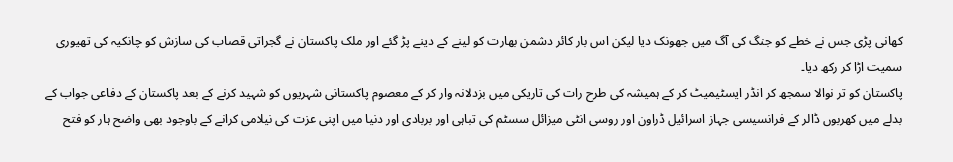کھانی پڑی جس نے خطے کو جنگ کی آگ میں جھونک دیا لیکن اس بار کائر دشمن بھارت کو لینے کے دینے پڑ گئے اور ملک پاکستان نے گجراتی قصاب کی سازش کو چانکیہ کی تھیوری سمیت اڑا کر رکھ دیا۔
پاکستان کو تر نوالا سمجھ کر انڈر ایسٹیمیٹ کر کے ہمیشہ کی طرح رات کی تاریکی میں بزدلانہ وار کر کے معصوم پاکستانی شہریوں کو شہید کرنے کے بعد پاکستان کے دفاعی جواب کے بدلے میں کھربوں ڈالر کے فرانسیسی جہاز اسرائیل ڈراون اور روسی انٹی میزائل سسٹم کی تباہی اور بربادی اور دنیا میں اپنی عزت کی نیلامی کرانے کے باوجود بھی واضح ہار کو فتح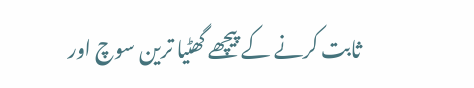ثابت کرنے کے پیچھے گھٹیا ترین سوچ اور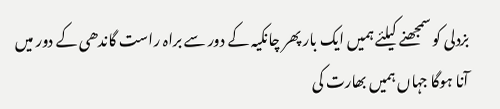بزدلی کو سمجھنے کیلئے ہمیں ایک بار پھر چانکیہ کے دور سے براہ راست گاندھی کے دور میں آنا ہوگا جہاں ہمیں بھارت کی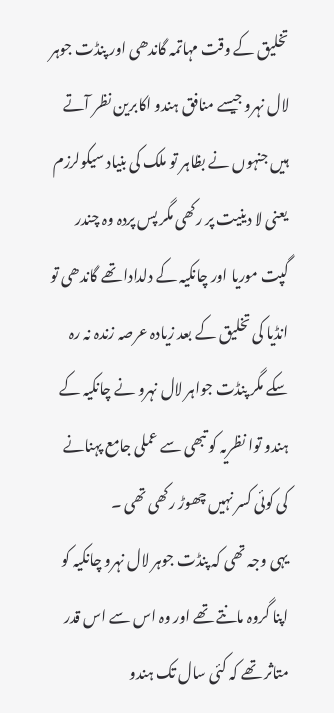تخلیق کے وقت مہاتمہ گاندھی اور پنڈت جوہر لال نہرو جیسے منافق ہندو اکابرین نظر آتے ہیں جنہوں نے بظاہر تو ملک کی بنیاد سیکولرزم یعنی لا دینیت پر رکھی مگر پس پردہ وہ چندر گپت موریا اور چانکیہ کے دلدادا تھے گاندھی تو انڈیا کی تخلیق کے بعد زیادہ عرصہ زندہ نہ رہ سکے مگر پنڈت جواہر لال نہرو نے چانکیہ کے ہندو توا نظریہ کو تبھی سے عملی جامع پہنانے کی کوئی کسر نہیں چھوڑ رکھی تھی ۔
یہی وجہ تھی کہ پنڈت جوہر لال نہرو چانکیہ کو اپنا گروہ مانتے تھے اور وہ اس سے اس قدر متاثر تھے کہ کئی سال تک ہندو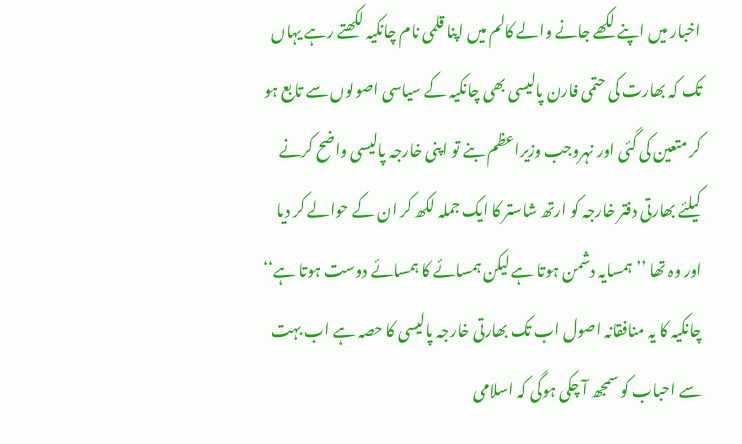اخبار میں اپنے لکھے جانے والے کالم میں اپنا قلمی نام چانکیہ لکھتے رہے یہاں تک کہ بھارت کی حتمی فارن پالیسی بھی چانکیہ کے سیاسی اصولوں سے تابع ہو کر متعین کی گئی اور نہروجب وزیراعظم بنے تو اپنی خارجہ پالیسی واضح کرنے کیلئے بھارتی دفتر خارجہ کو ارتھ شاستر کا ایک جملہ لکھ کر ان کے حوالے کر دیا اور وہ تھا ’’ہمسایہ دشمن ہوتا ہے لیکن ہمسائے کا ہمسائے دوست ہوتا ہے‘‘ چانکیہ کا یہ منافقانہ اصول اب تک بھارتی خارجہ پالیسی کا حصہ ہے اب بہت سے احباب کو سمجھ آ چکی ہوگی کہ اسلامی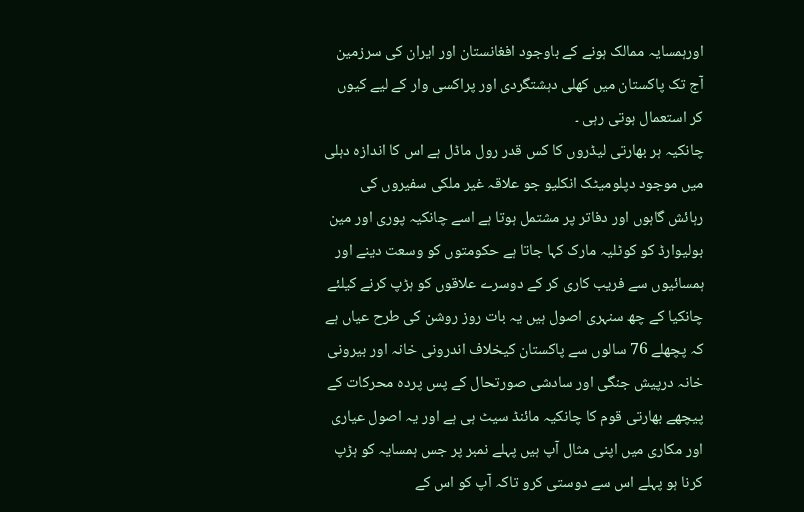اورہمسایہ ممالک ہونے کے باوجود افغانستان اور ایران کی سرزمین آج تک پاکستان میں کھلی دہشتگردی اور پراکسی وار کے لیے کیوں کر استعمال ہوتی رہی ۔
چانکیہ ہر بھارتی لیڈروں کا کس قدر رول ماڈل ہے اس کا اندازہ دہلی میں موجود دپلومیٹک انکلیو جو علاقہ غیر ملکی سفیروں کی رہائش گاہوں اور دفاتر پر مشتمل ہوتا ہے اسے چانکیہ پوری اور مین بولیوارڈ کو کوٹلیہ مارک کہا جاتا ہے حکومتوں کو وسعت دینے اور ہمسائیوں سے فریب کاری کر کے دوسرے علاقوں کو ہڑپ کرنے کیلئے چانکیا کے چھ سنہری اصول ہیں یہ بات روز روشن کی طرح عیاں ہے کہ پچھلے 76 سالوں سے پاکستان کیخلاف اندرونی خانہ اور بیرونی خانہ درپیش جنگی اور سادشی صورتحال کے پس پردہ محرکات کے پیچھے بھارتی قوم کا چانکیہ مائنڈ سیٹ ہی ہے اور یہ اصول عیاری اور مکاری میں اپنی مثال آپ ہیں پہلے نمبر پر جس ہمسایہ کو ہڑپ کرنا ہو پہلے اس سے دوستی کرو تاکہ آپ کو اس کے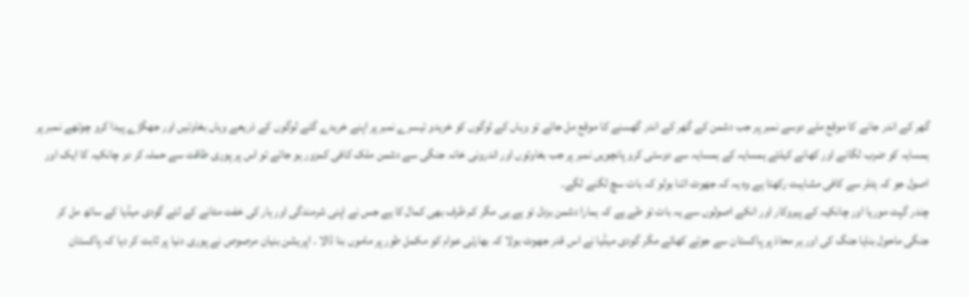گھر کے اندر جانے کا موقع ملے دوسے نمبر پر جب دشمن کے گھر کے اندر گھسنے کا موقع مل جائے تو وہاں کے لوگوں کو خریدو تیسرے نمبر پر اپنے خریدے گئے لوگوں کے ذریعے وہاں بغاوتیں اور جھگڑے پیدا کرو چوتھے نمبر پر ہمسایہ کو ضرب لگانے اور کھانے کیلئے ہمسایہ کے ہمسایہ سے دوستی کرو پانچویں نمبر پر جب بغاوتوں اور اندرونی خانہ جنگی سے دشمن ملک کافی کمزور ہو جائے تو اس پر پوری طاقت سے حملہ کر دو چانکیہ کا ایک اور اصول جو کہ ہٹلر سے کافی مشاہبت رکھتا ہے وہ یہ کہ جھوٹ اتنا بولو کہ بات سچ لگنے لگے۔
چندر گپت موریا اور چانکیہ کے پیروکار اور انکے اصولوں سے یہ بات تو طے ہے کہ ہمارا دشمن بزدل تو ہے ہی مگر کم ظرف بھی کمال کا ہے جس نے اپنی شرمندگی اور ہار کی خفت مٹانے کے لئے گودی میڈیا کے ساتھ مل کر جنگی ماحول بنایا جنگ کی اور ہر محاذ پر پاکستان سے جوتے کھائے مگر گودی میڈیا نے اس قدر جھوٹ بولا کہ بھارتی عوام کو مکمل طور پر ماموں بنا ڈالا ۔ اپریشن بنیان مرصوص نے پوری دنیا پر ثابت کر دیا کہ پاکستان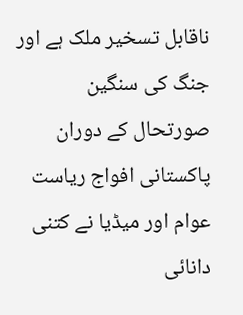ناقابل تسخیر ملک ہے اور جنگ کی سنگین صورتحال کے دوران پاکستانی افواج ریاست عوام اور میڈیا نے کتنی دانائی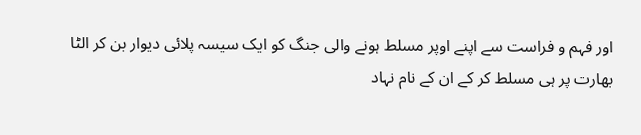اور فہم و فراست سے اپنے اوپر مسلط ہونے والی جنگ کو ایک سیسہ پلائی دیوار بن کر الٹا بھارت پر ہی مسلط کر کے ان کے نام نہاد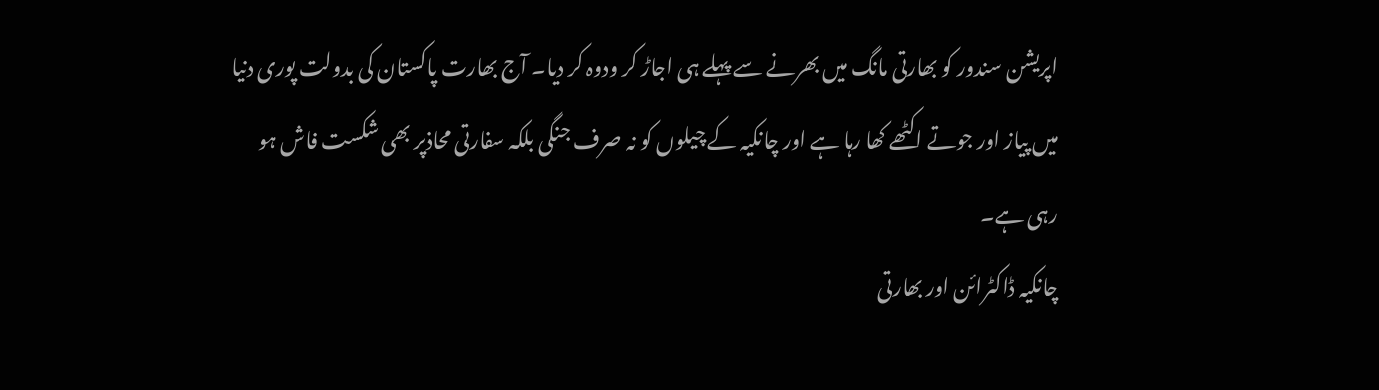اپریشن سندور کو بھارتی مانگ میں بھرنے سے پہلے ہی اجاڑ کر ودوہ کر دیا۔ آج بھارت پاکستان کی بدولت پوری دنیا میں پیاز اور جوتے اکٹھے کھا رہا ہے اور چانکیہ کے چیلوں کو نہ صرف جنگی بلکہ سفارتی محاذپر بھی شکست فاش ہو رہی ہے۔
چانکیہ ڈاکٹرائن اور بھارتی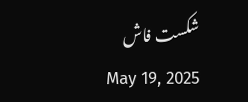شکست فاش
May 19, 2025